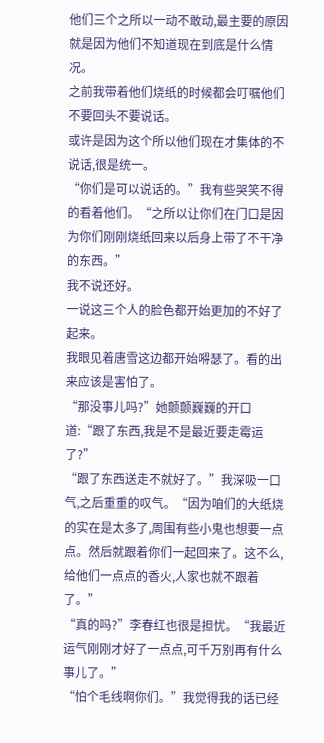他们三个之所以一动不敢动,最主要的原因就是因为他们不知道现在到底是什么情况。
之前我带着他们烧纸的时候都会叮嘱他们不要回头不要说话。
或许是因为这个所以他们现在才集体的不说话,很是统一。
“你们是可以说话的。”我有些哭笑不得的看着他们。“之所以让你们在门口是因为你们刚刚烧纸回来以后身上带了不干净的东西。”
我不说还好。
一说这三个人的脸色都开始更加的不好了起来。
我眼见着唐雪这边都开始嘚瑟了。看的出来应该是害怕了。
“那没事儿吗?”她颤颤巍巍的开口道:“跟了东西,我是不是最近要走霉运了?”
“跟了东西送走不就好了。”我深吸一口气,之后重重的叹气。“因为咱们的大纸烧的实在是太多了,周围有些小鬼也想要一点点。然后就跟着你们一起回来了。这不么,给他们一点点的香火,人家也就不跟着了。”
“真的吗?”李春红也很是担忧。“我最近运气刚刚才好了一点点,可千万别再有什么事儿了。”
“怕个毛线啊你们。”我觉得我的话已经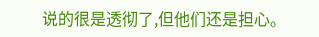说的很是透彻了,但他们还是担心。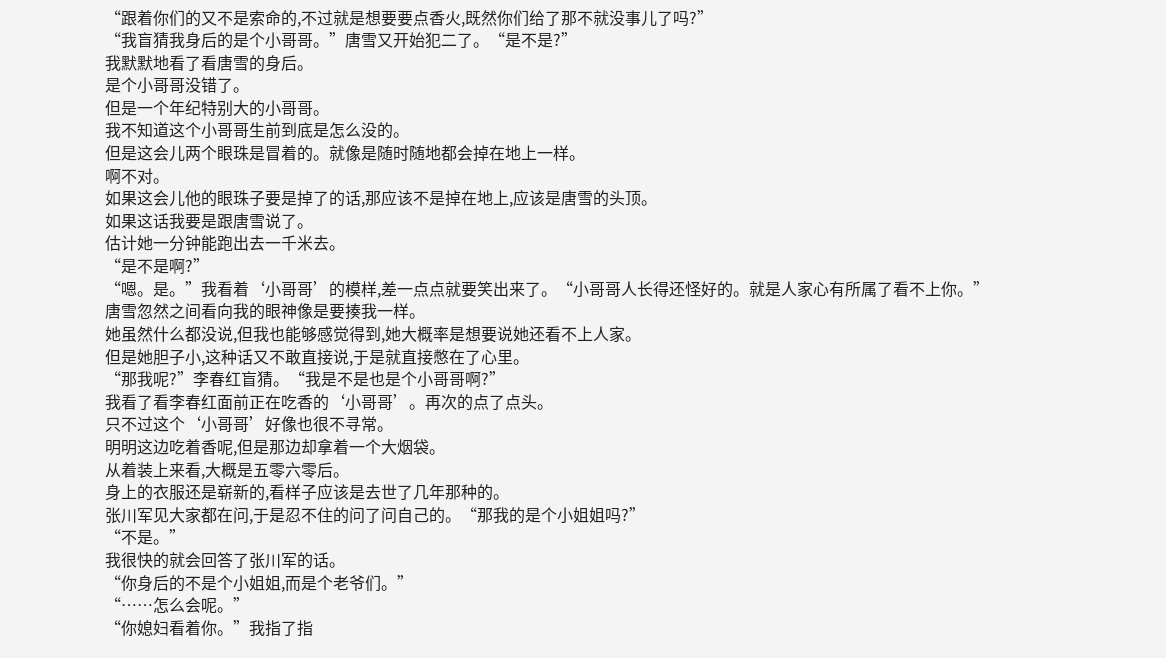“跟着你们的又不是索命的,不过就是想要要点香火,既然你们给了那不就没事儿了吗?”
“我盲猜我身后的是个小哥哥。”唐雪又开始犯二了。“是不是?”
我默默地看了看唐雪的身后。
是个小哥哥没错了。
但是一个年纪特别大的小哥哥。
我不知道这个小哥哥生前到底是怎么没的。
但是这会儿两个眼珠是冒着的。就像是随时随地都会掉在地上一样。
啊不对。
如果这会儿他的眼珠子要是掉了的话,那应该不是掉在地上,应该是唐雪的头顶。
如果这话我要是跟唐雪说了。
估计她一分钟能跑出去一千米去。
“是不是啊?”
“嗯。是。”我看着‘小哥哥’的模样,差一点点就要笑出来了。“小哥哥人长得还怪好的。就是人家心有所属了看不上你。”
唐雪忽然之间看向我的眼神像是要揍我一样。
她虽然什么都没说,但我也能够感觉得到,她大概率是想要说她还看不上人家。
但是她胆子小,这种话又不敢直接说,于是就直接憋在了心里。
“那我呢?”李春红盲猜。“我是不是也是个小哥哥啊?”
我看了看李春红面前正在吃香的‘小哥哥’。再次的点了点头。
只不过这个‘小哥哥’好像也很不寻常。
明明这边吃着香呢,但是那边却拿着一个大烟袋。
从着装上来看,大概是五零六零后。
身上的衣服还是崭新的,看样子应该是去世了几年那种的。
张川军见大家都在问,于是忍不住的问了问自己的。“那我的是个小姐姐吗?”
“不是。”
我很快的就会回答了张川军的话。
“你身后的不是个小姐姐,而是个老爷们。”
“……怎么会呢。”
“你媳妇看着你。”我指了指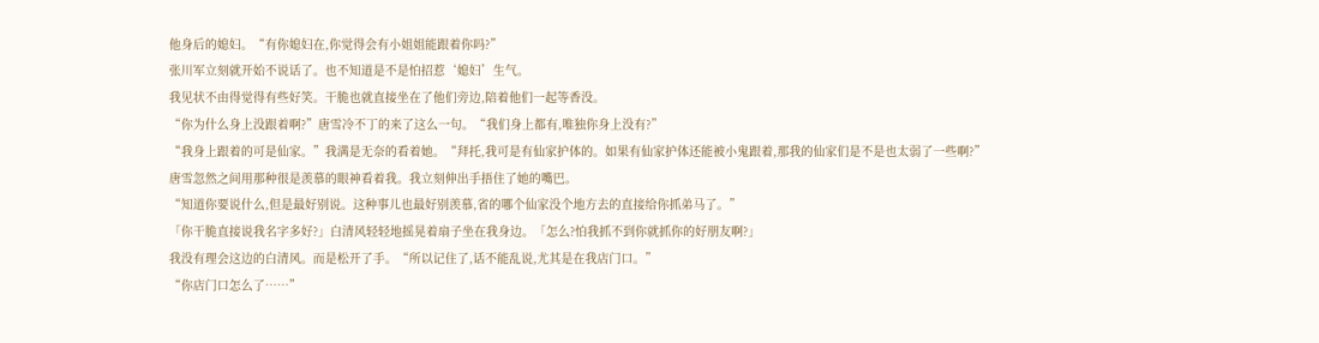他身后的媳妇。“有你媳妇在,你觉得会有小姐姐能跟着你吗?”
张川军立刻就开始不说话了。也不知道是不是怕招惹‘媳妇’生气。
我见状不由得觉得有些好笑。干脆也就直接坐在了他们旁边,陪着他们一起等香没。
“你为什么身上没跟着啊?”唐雪冷不丁的来了这么一句。“我们身上都有,唯独你身上没有?”
“我身上跟着的可是仙家。”我满是无奈的看着她。“拜托,我可是有仙家护体的。如果有仙家护体还能被小鬼跟着,那我的仙家们是不是也太弱了一些啊?”
唐雪忽然之间用那种很是羡慕的眼神看着我。我立刻伸出手捂住了她的嘴巴。
“知道你要说什么,但是最好别说。这种事儿也最好别羡慕,省的哪个仙家没个地方去的直接给你抓弟马了。”
「你干脆直接说我名字多好?」白清风轻轻地摇晃着扇子坐在我身边。「怎么?怕我抓不到你就抓你的好朋友啊?」
我没有理会这边的白清风。而是松开了手。“所以记住了,话不能乱说,尤其是在我店门口。”
“你店门口怎么了……”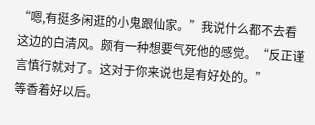“嗯,有挺多闲逛的小鬼跟仙家。”我说什么都不去看这边的白清风。颇有一种想要气死他的感觉。“反正谨言慎行就对了。这对于你来说也是有好处的。”
等香着好以后。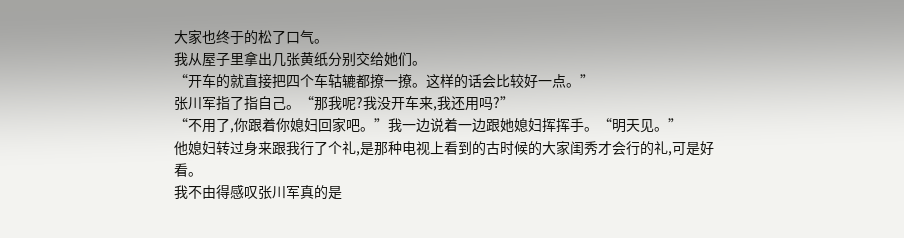大家也终于的松了口气。
我从屋子里拿出几张黄纸分别交给她们。
“开车的就直接把四个车轱辘都撩一撩。这样的话会比较好一点。”
张川军指了指自己。“那我呢?我没开车来,我还用吗?”
“不用了,你跟着你媳妇回家吧。”我一边说着一边跟她媳妇挥挥手。“明天见。”
他媳妇转过身来跟我行了个礼,是那种电视上看到的古时候的大家闺秀才会行的礼,可是好看。
我不由得感叹张川军真的是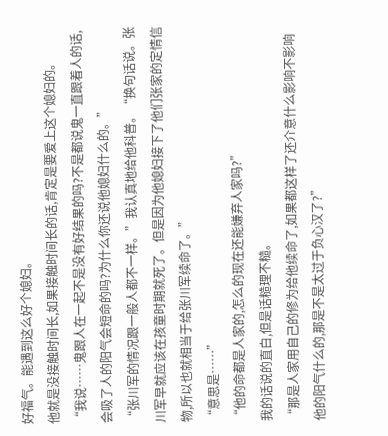好福气。能遇到这么好个媳妇。
他就是没接触时间长,如果接触时间长的话,肯定是要爱上这个媳妇的。
“我说……鬼跟人在一起不是没有好结果的吗?不是都说鬼一直跟着人的话,会吸了人的阳气会短命的吗?为什么你还说他媳妇什么的。”
“张川军的情况跟一般人都不一样。”我认真地给他科普。“换句话说。张川军早就应该在孩童时期就死了。但是因为他媳妇接下了他们张家的定情信物,所以也就相当于给张川军续命了。”
“意思是……”
“他的命都是人家的,怎么的现在还能嫌弃人家吗?”
我的话说的直白,但是话糙理不糙。
“那是人家用自己的修为给他续命了,如果都这样了还介意什么影响不影响他的阳气什么的,那是不是太过于负心汉了?”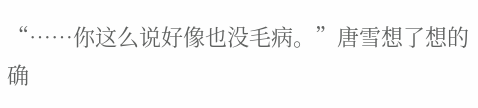“……你这么说好像也没毛病。”唐雪想了想的确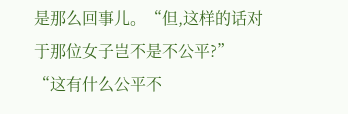是那么回事儿。“但,这样的话对于那位女子岂不是不公平?”
“这有什么公平不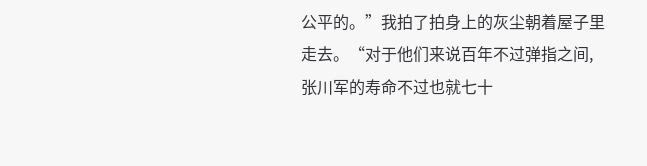公平的。”我拍了拍身上的灰尘朝着屋子里走去。“对于他们来说百年不过弹指之间,张川军的寿命不过也就七十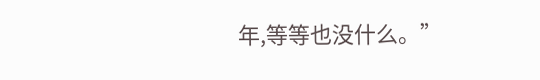年,等等也没什么。”